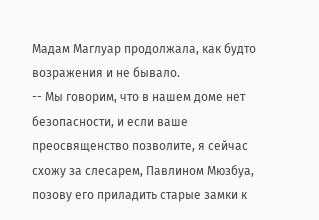Мадам Маглуар продолжала, как будто возражения и не бывало.
-- Мы говорим, что в нашем доме нет безопасности, и если ваше преосвященство позволите, я сейчас схожу за слесарем, Павлином Мюзбуа, позову его приладить старые замки к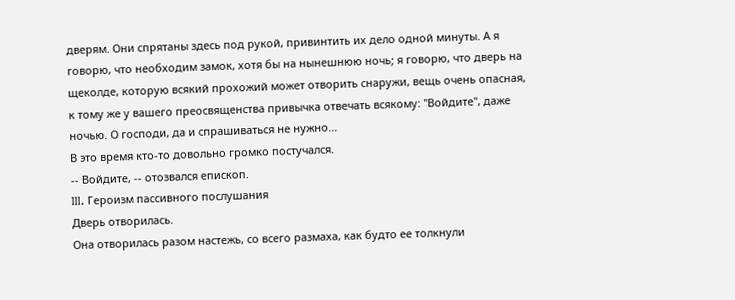дверям. Они спрятаны здесь под рукой, привинтить их дело одной минуты. А я говорю, что необходим замок, хотя бы на нынешнюю ночь; я говорю, что дверь на щеколде, которую всякий прохожий может отворить снаружи, вещь очень опасная, к тому же у вашего преосвященства привычка отвечать всякому: "Войдите", даже ночью. О господи, да и спрашиваться не нужно...
В это время кто-то довольно громко постучался.
-- Войдите, -- отозвался епископ.
III. Героизм пассивного послушания
Дверь отворилась.
Она отворилась разом настежь, со всего размаха, как будто ее толкнули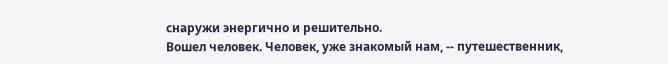снаружи энергично и решительно.
Вошел человек. Человек, уже знакомый нам, -- путешественник,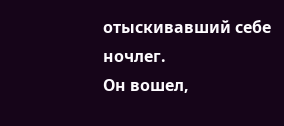отыскивавший себе ночлег.
Он вошел,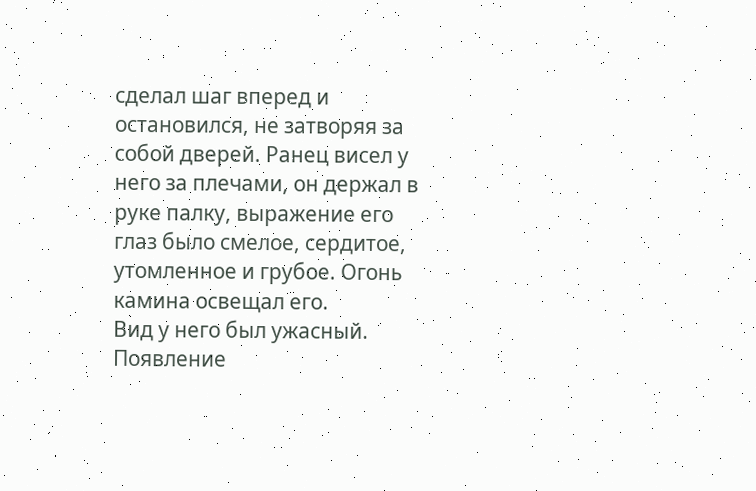сделал шаг вперед и остановился, не затворяя за собой дверей. Ранец висел у него за плечами, он держал в руке палку, выражение его глаз было смелое, сердитое, утомленное и грубое. Огонь камина освещал его.
Вид у него был ужасный. Появление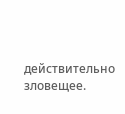действительно зловещее.